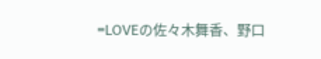=LOVEの佐々木舞香、野口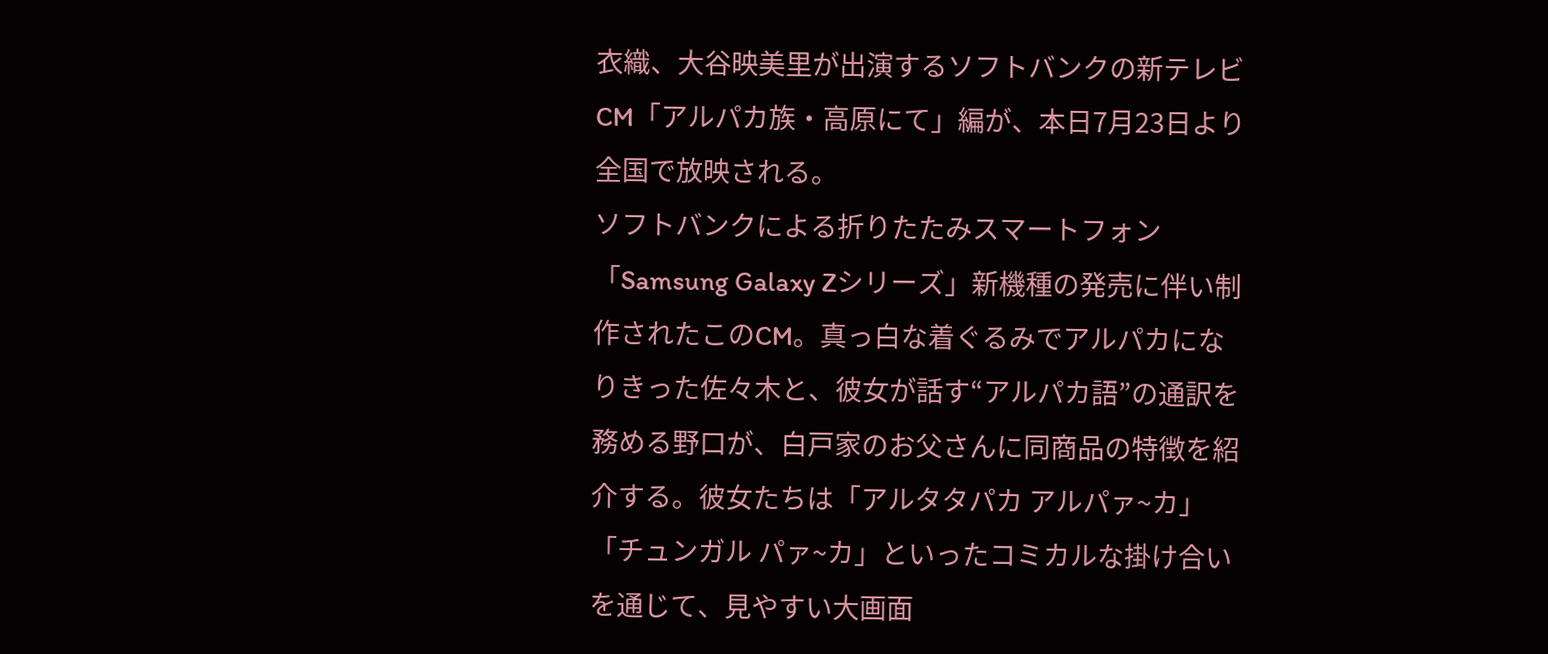衣織、大谷映美里が出演するソフトバンクの新テレビCM「アルパカ族・高原にて」編が、本日7月23日より全国で放映される。
ソフトバンクによる折りたたみスマートフォン「Samsung Galaxy Zシリーズ」新機種の発売に伴い制作されたこのCM。真っ白な着ぐるみでアルパカになりきった佐々木と、彼女が話す“アルパカ語”の通訳を務める野口が、白戸家のお父さんに同商品の特徴を紹介する。彼女たちは「アルタタパカ アルパァ~カ」「チュンガル パァ~カ」といったコミカルな掛け合いを通じて、見やすい大画面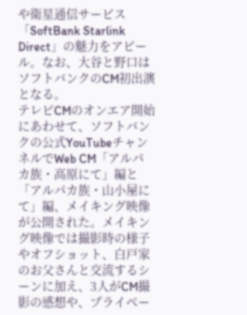や衛星通信サービス「SoftBank Starlink Direct」の魅力をアピール。なお、大谷と野口はソフトバンクのCM初出演となる。
テレビCMのオンエア開始にあわせて、ソフトバンクの公式YouTubeチャンネルでWeb CM「アルパカ族・高原にて」編と「アルパカ族・山小屋にて」編、メイキング映像が公開された。メイキング映像では撮影時の様子やオフショット、白戸家のお父さんと交流するシーンに加え、3人がCM撮影の感想や、プライベー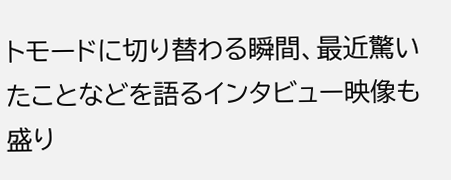トモードに切り替わる瞬間、最近驚いたことなどを語るインタビュー映像も盛り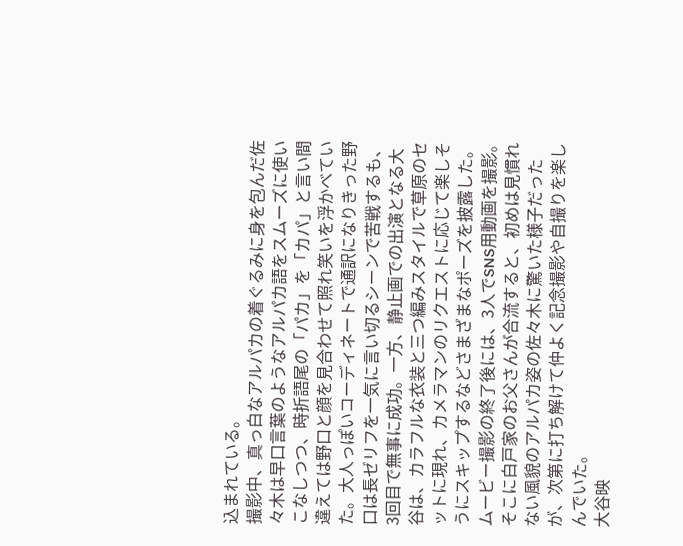込まれている。
撮影中、真っ白なアルパカの着ぐるみに身を包んだ佐々木は早口言葉のようなアルパカ語をスムーズに使いこなしつつ、時折語尾の「パカ」を「カパ」と言い間違えては野口と顔を見合わせて照れ笑いを浮かべていた。大人っぽいコーディネートで通訳になりきった野口は長ゼリフを一気に言い切るシーンで苦戦するも、3回目で無事に成功。一方、静止画での出演となる大谷は、カラフルな衣装と三つ編みスタイルで草原のセットに現れ、カメラマンのリクエストに応じて楽しそうにスキップするなどさまざまなポーズを披露した。
ムービー撮影の終了後には、3人でSNS用動画を撮影。そこに白戸家のお父さんが合流すると、初めは見慣れない風貌のアルパカ姿の佐々木に驚いた様子だったが、次第に打ち解けて仲よく記念撮影や自撮りを楽しんでいた。
大谷映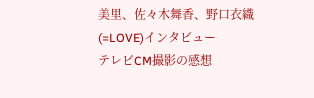美里、佐々木舞香、野口衣織(=LOVE)インタビュー
テレビCM撮影の感想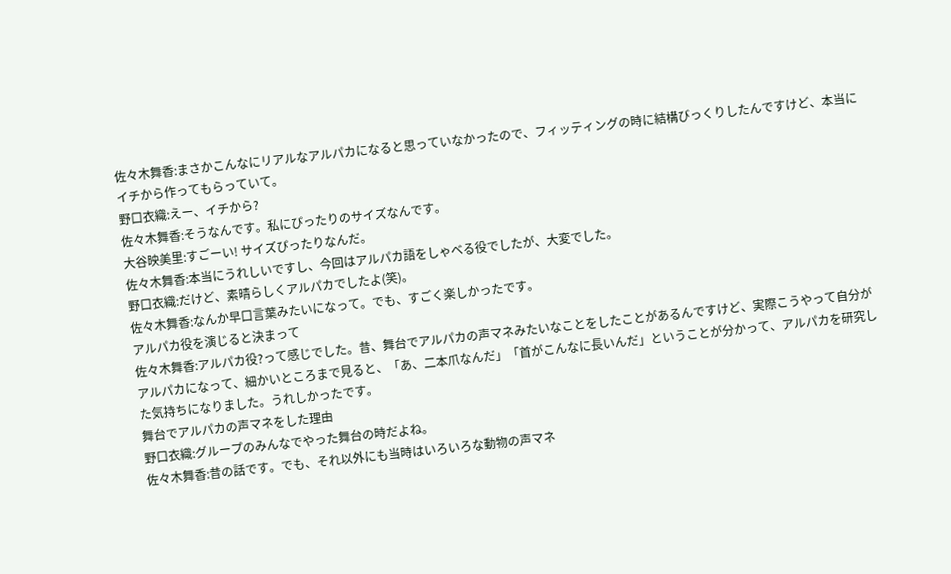佐々木舞香:まさかこんなにリアルなアルパカになると思っていなかったので、フィッティングの時に結構びっくりしたんですけど、本当にイチから作ってもらっていて。
野口衣織:えー、イチから?
佐々木舞香:そうなんです。私にぴったりのサイズなんです。
大谷映美里:すごーい! サイズぴったりなんだ。
佐々木舞香:本当にうれしいですし、今回はアルパカ語をしゃべる役でしたが、大変でした。
野口衣織:だけど、素晴らしくアルパカでしたよ(笑)。
佐々木舞香:なんか早口言葉みたいになって。でも、すごく楽しかったです。
アルパカ役を演じると決まって
佐々木舞香:アルパカ役?って感じでした。昔、舞台でアルパカの声マネみたいなことをしたことがあるんですけど、実際こうやって自分がアルパカになって、細かいところまで見ると、「あ、二本爪なんだ」「首がこんなに長いんだ」ということが分かって、アルパカを研究した気持ちになりました。うれしかったです。
舞台でアルパカの声マネをした理由
野口衣織:グループのみんなでやった舞台の時だよね。
佐々木舞香:昔の話です。でも、それ以外にも当時はいろいろな動物の声マネ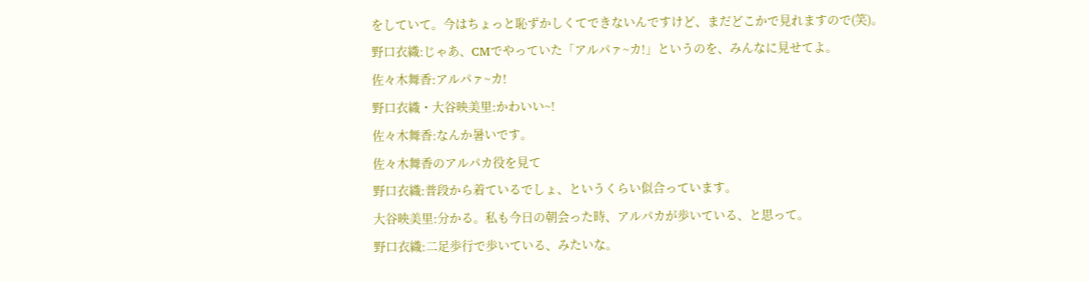をしていて。今はちょっと恥ずかしくてできないんですけど、まだどこかで見れますので(笑)。
野口衣織:じゃあ、CMでやっていた「アルパァ~カ!」というのを、みんなに見せてよ。
佐々木舞香:アルパァ~カ!
野口衣織・大谷映美里:かわいい~!
佐々木舞香:なんか暑いです。
佐々木舞香のアルパカ役を見て
野口衣織:普段から着ているでしょ、というくらい似合っています。
大谷映美里:分かる。私も今日の朝会った時、アルパカが歩いている、と思って。
野口衣織:二足歩行で歩いている、みたいな。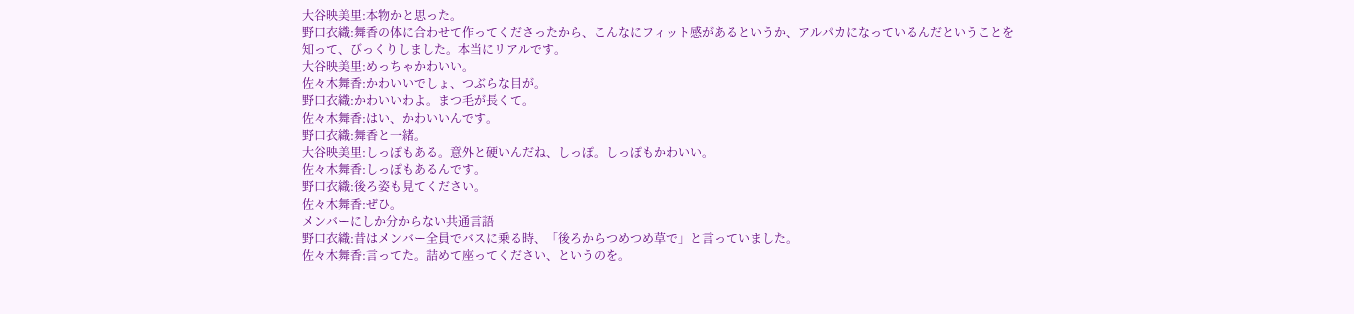大谷映美里:本物かと思った。
野口衣織:舞香の体に合わせて作ってくださったから、こんなにフィット感があるというか、アルパカになっているんだということを知って、びっくりしました。本当にリアルです。
大谷映美里:めっちゃかわいい。
佐々木舞香:かわいいでしょ、つぶらな目が。
野口衣織:かわいいわよ。まつ毛が長くて。
佐々木舞香:はい、かわいいんです。
野口衣織:舞香と一緒。
大谷映美里:しっぽもある。意外と硬いんだね、しっぽ。しっぽもかわいい。
佐々木舞香:しっぽもあるんです。
野口衣織:後ろ姿も見てください。
佐々木舞香:ぜひ。
メンバーにしか分からない共通言語
野口衣織:昔はメンバー全員でバスに乗る時、「後ろからつめつめ草で」と言っていました。
佐々木舞香:言ってた。詰めて座ってください、というのを。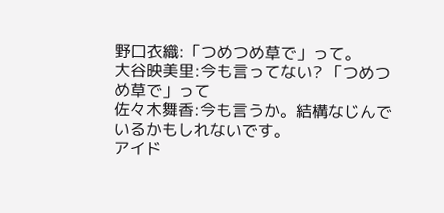野口衣織:「つめつめ草で」って。
大谷映美里:今も言ってない? 「つめつめ草で」って
佐々木舞香:今も言うか。結構なじんでいるかもしれないです。
アイド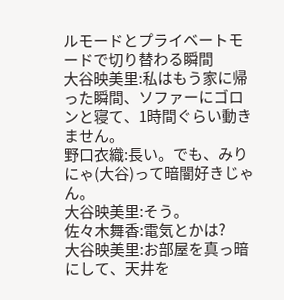ルモードとプライベートモードで切り替わる瞬間
大谷映美里:私はもう家に帰った瞬間、ソファーにゴロンと寝て、1時間ぐらい動きません。
野口衣織:長い。でも、みりにゃ(大谷)って暗闇好きじゃん。
大谷映美里:そう。
佐々木舞香:電気とかは?
大谷映美里:お部屋を真っ暗にして、天井を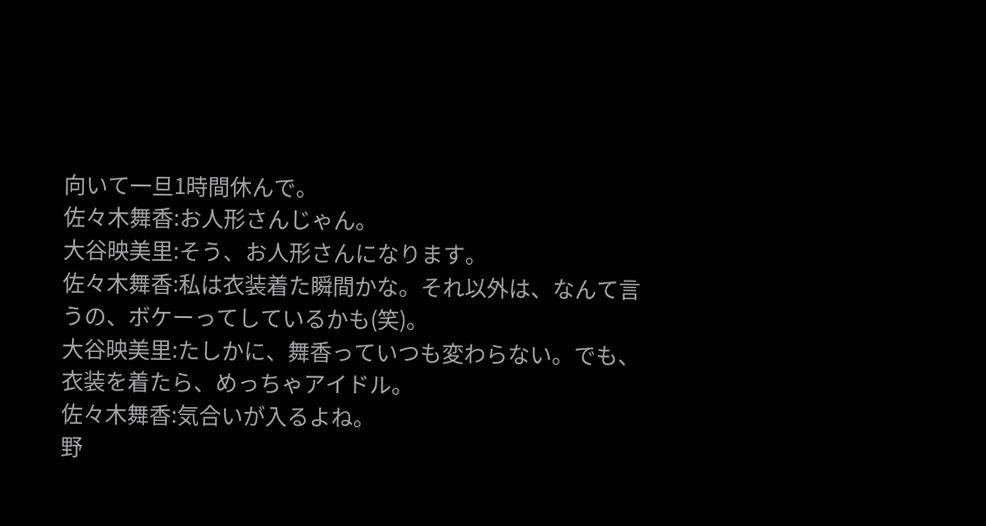向いて一旦1時間休んで。
佐々木舞香:お人形さんじゃん。
大谷映美里:そう、お人形さんになります。
佐々木舞香:私は衣装着た瞬間かな。それ以外は、なんて言うの、ボケーってしているかも(笑)。
大谷映美里:たしかに、舞香っていつも変わらない。でも、衣装を着たら、めっちゃアイドル。
佐々木舞香:気合いが入るよね。
野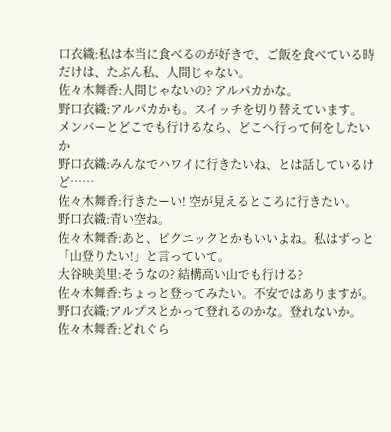口衣織:私は本当に食べるのが好きで、ご飯を食べている時だけは、たぶん私、人間じゃない。
佐々木舞香:人間じゃないの? アルパカかな。
野口衣織:アルパカかも。スイッチを切り替えています。
メンバーとどこでも行けるなら、どこへ行って何をしたいか
野口衣織:みんなでハワイに行きたいね、とは話しているけど……
佐々木舞香:行きたーい! 空が見えるところに行きたい。
野口衣織:青い空ね。
佐々木舞香:あと、ピクニックとかもいいよね。私はずっと「山登りたい!」と言っていて。
大谷映美里:そうなの? 結構高い山でも行ける?
佐々木舞香:ちょっと登ってみたい。不安ではありますが。
野口衣織:アルプスとかって登れるのかな。登れないか。
佐々木舞香:どれぐら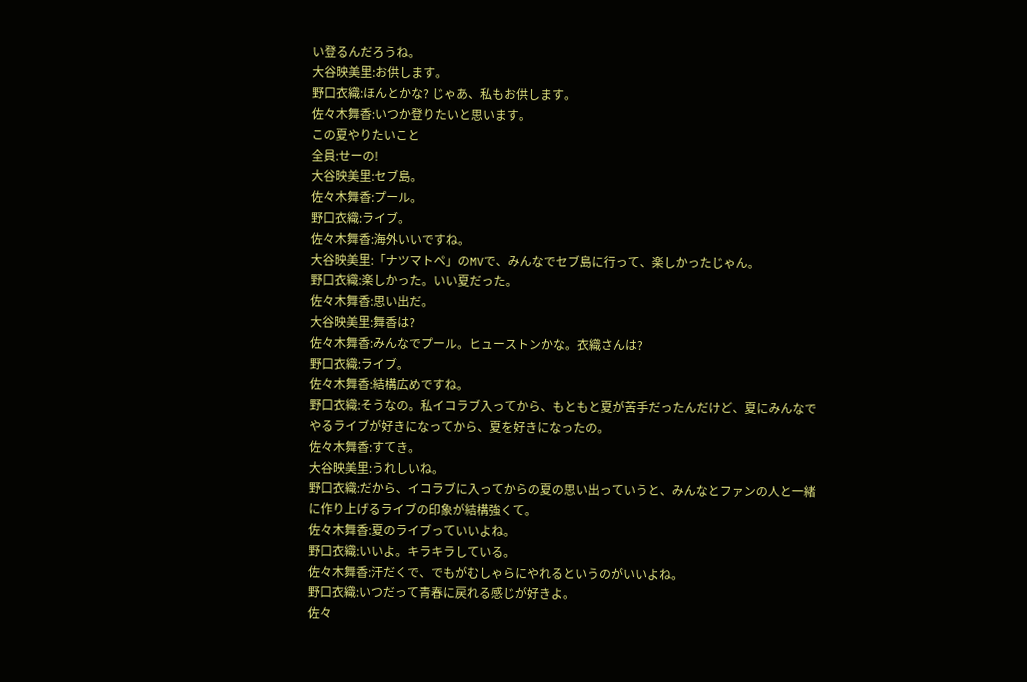い登るんだろうね。
大谷映美里:お供します。
野口衣織:ほんとかな? じゃあ、私もお供します。
佐々木舞香:いつか登りたいと思います。
この夏やりたいこと
全員:せーの!
大谷映美里:セブ島。
佐々木舞香:プール。
野口衣織:ライブ。
佐々木舞香:海外いいですね。
大谷映美里:「ナツマトペ」のMVで、みんなでセブ島に行って、楽しかったじゃん。
野口衣織:楽しかった。いい夏だった。
佐々木舞香:思い出だ。
大谷映美里:舞香は?
佐々木舞香:みんなでプール。ヒューストンかな。衣織さんは?
野口衣織:ライブ。
佐々木舞香:結構広めですね。
野口衣織:そうなの。私イコラブ入ってから、もともと夏が苦手だったんだけど、夏にみんなでやるライブが好きになってから、夏を好きになったの。
佐々木舞香:すてき。
大谷映美里:うれしいね。
野口衣織:だから、イコラブに入ってからの夏の思い出っていうと、みんなとファンの人と一緒に作り上げるライブの印象が結構強くて。
佐々木舞香:夏のライブっていいよね。
野口衣織:いいよ。キラキラしている。
佐々木舞香:汗だくで、でもがむしゃらにやれるというのがいいよね。
野口衣織:いつだって青春に戻れる感じが好きよ。
佐々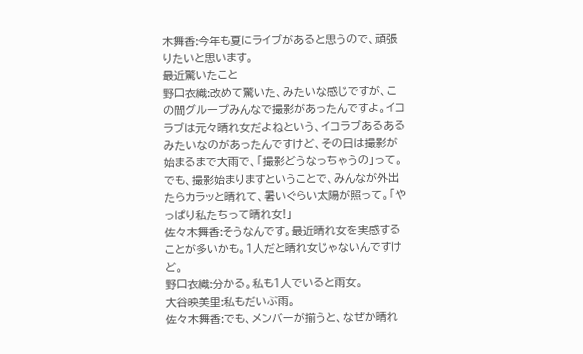木舞香:今年も夏にライブがあると思うので、頑張りたいと思います。
最近驚いたこと
野口衣織:改めて驚いた、みたいな感じですが、この間グループみんなで撮影があったんですよ。イコラブは元々晴れ女だよねという、イコラブあるあるみたいなのがあったんですけど、その日は撮影が始まるまで大雨で、「撮影どうなっちゃうの」って。でも、撮影始まりますということで、みんなが外出たらカラッと晴れて、暑いぐらい太陽が照って。「やっぱり私たちって晴れ女!」
佐々木舞香:そうなんです。最近晴れ女を実感することが多いかも。1人だと晴れ女じゃないんですけど。
野口衣織:分かる。私も1人でいると雨女。
大谷映美里:私もだいぶ雨。
佐々木舞香:でも、メンバーが揃うと、なぜか晴れ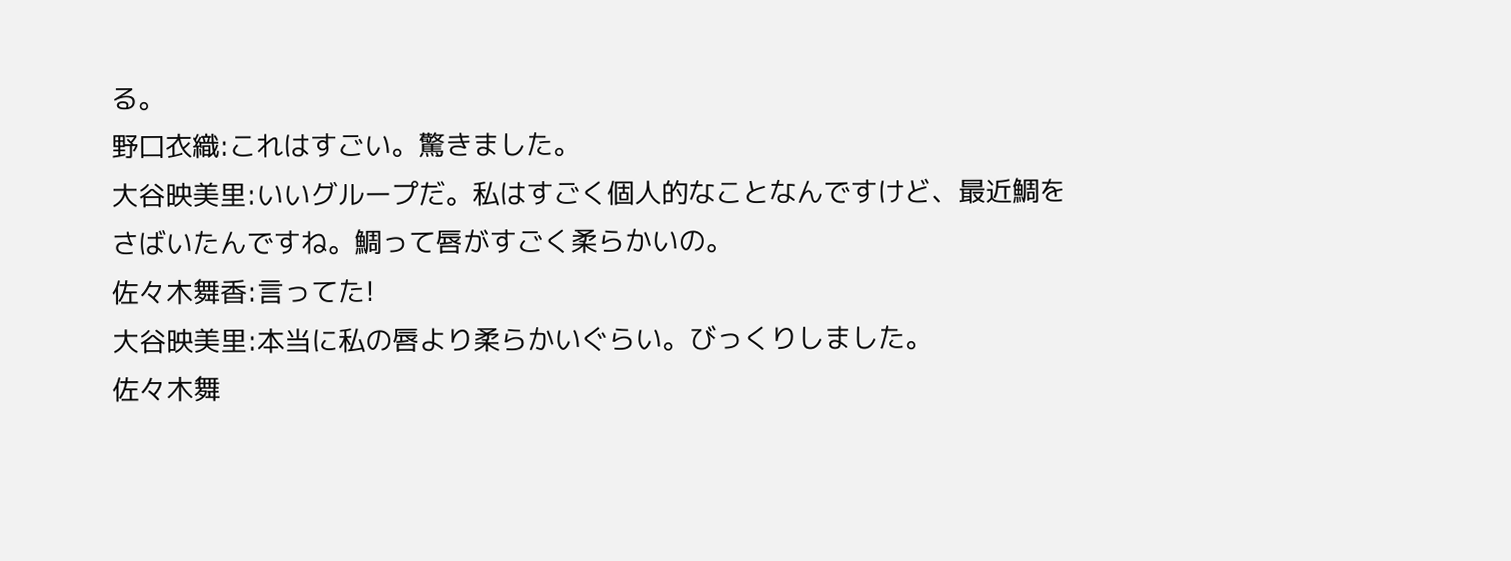る。
野口衣織:これはすごい。驚きました。
大谷映美里:いいグループだ。私はすごく個人的なことなんですけど、最近鯛をさばいたんですね。鯛って唇がすごく柔らかいの。
佐々木舞香:言ってた!
大谷映美里:本当に私の唇より柔らかいぐらい。びっくりしました。
佐々木舞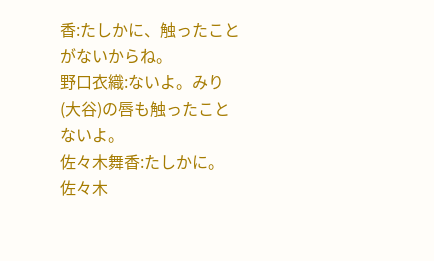香:たしかに、触ったことがないからね。
野口衣織:ないよ。みり(大谷)の唇も触ったことないよ。
佐々木舞香:たしかに。
佐々木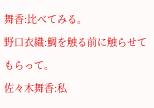舞香:比べてみる。
野口衣織:鯛を触る前に触らせてもらって。
佐々木舞香:私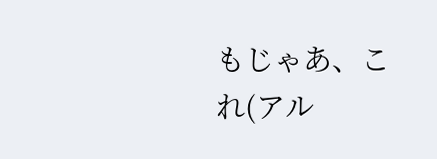もじゃあ、これ(アル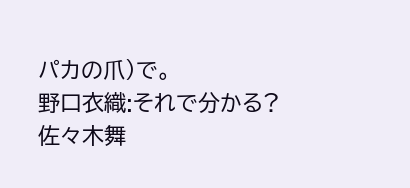パカの爪)で。
野口衣織:それで分かる?
佐々木舞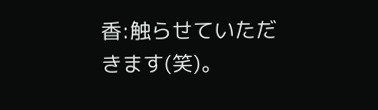香:触らせていただきます(笑)。